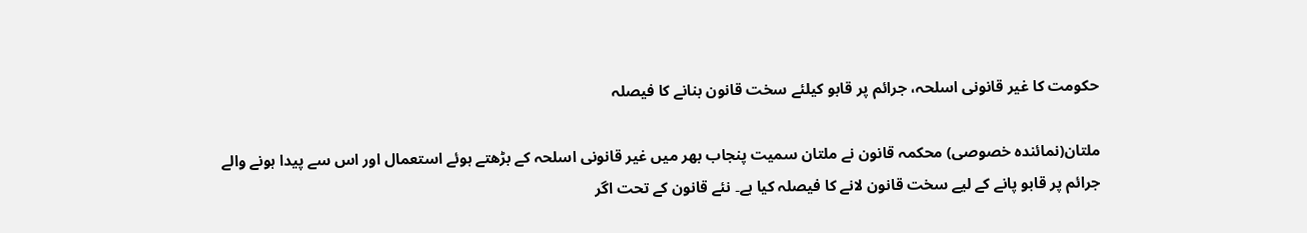حکومت کا غیر قانونی اسلحہ، جرائم پر قابو کیلئے سخت قانون بنانے کا فیصلہ

ملتان(نمائندہ خصوصی) محکمہ قانون نے ملتان سمیت پنجاب بھر میں غیر قانونی اسلحہ کے بڑھتے ہوئے استعمال اور اس سے پیدا ہونے والے جرائم پر قابو پانے کے لیے سخت قانون لانے کا فیصلہ کیا ہے۔ نئے قانون کے تحت اگر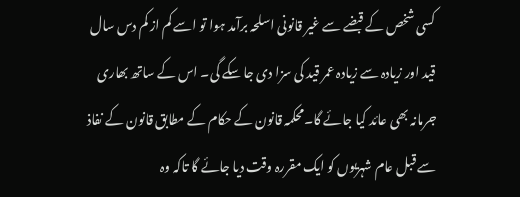کسی شخص کے قبضے سے غیر قانونی اسلحہ برآمد ہوا تو اسے کم از کم دس سال قید اور زیادہ سے زیادہ عمر قید کی سزا دی جا سکے گی۔ اس کے ساتھ بھاری جرمانہ بھی عائد کیا جائے گا۔محکمہ قانون کے حکام کے مطابق قانون کے نفاذ سے قبل عام شہریوں کو ایک مقررہ وقت دیا جائے گا تاکہ وہ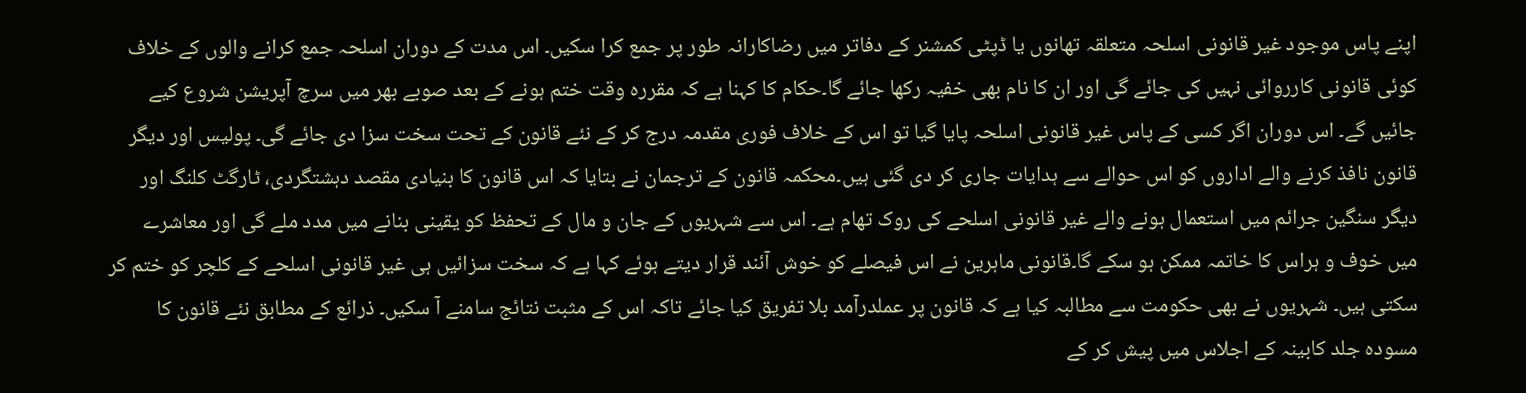اپنے پاس موجود غیر قانونی اسلحہ متعلقہ تھانوں یا ڈپٹی کمشنر کے دفاتر میں رضاکارانہ طور پر جمع کرا سکیں۔ اس مدت کے دوران اسلحہ جمع کرانے والوں کے خلاف کوئی قانونی کارروائی نہیں کی جائے گی اور ان کا نام بھی خفیہ رکھا جائے گا۔حکام کا کہنا ہے کہ مقررہ وقت ختم ہونے کے بعد صوبے بھر میں سرچ آپریشن شروع کیے جائیں گے۔ اس دوران اگر کسی کے پاس غیر قانونی اسلحہ پایا گیا تو اس کے خلاف فوری مقدمہ درج کر کے نئے قانون کے تحت سخت سزا دی جائے گی۔ پولیس اور دیگر قانون نافذ کرنے والے اداروں کو اس حوالے سے ہدایات جاری کر دی گئی ہیں۔محکمہ قانون کے ترجمان نے بتایا کہ اس قانون کا بنیادی مقصد دہشتگردی، ٹارگٹ کلنگ اور دیگر سنگین جرائم میں استعمال ہونے والے غیر قانونی اسلحے کی روک تھام ہے۔ اس سے شہریوں کے جان و مال کے تحفظ کو یقینی بنانے میں مدد ملے گی اور معاشرے میں خوف و ہراس کا خاتمہ ممکن ہو سکے گا۔قانونی ماہرین نے اس فیصلے کو خوش آئند قرار دیتے ہوئے کہا ہے کہ سخت سزائیں ہی غیر قانونی اسلحے کے کلچر کو ختم کر سکتی ہیں۔ شہریوں نے بھی حکومت سے مطالبہ کیا ہے کہ قانون پر عملدرآمد بلا تفریق کیا جائے تاکہ اس کے مثبت نتائج سامنے آ سکیں۔ ذرائع کے مطابق نئے قانون کا مسودہ جلد کابینہ کے اجلاس میں پیش کر کے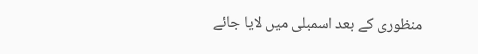منظوری کے بعد اسمبلی میں لایا جائے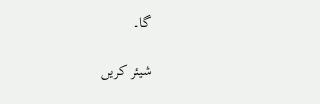گا۔

شیئر کریں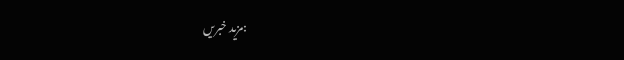:مزید خبریں